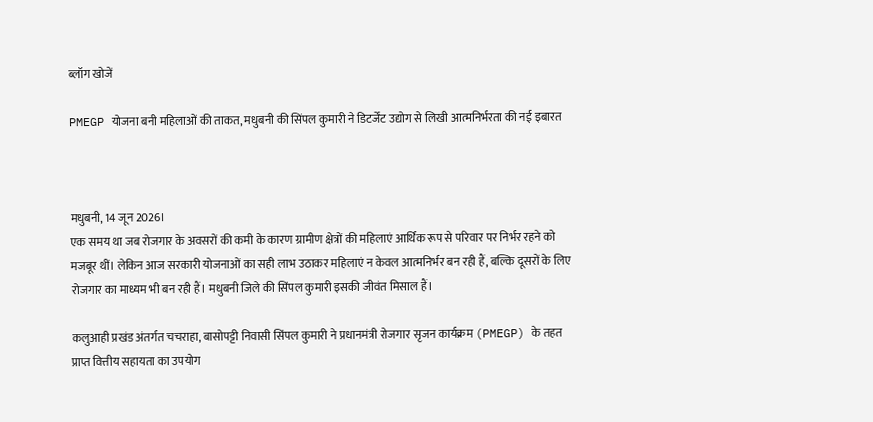ब्लॉग खोजें

PMEGP योजना बनी महिलाओं की ताकत, मधुबनी की सिंपल कुमारी ने डिटर्जेंट उद्योग से लिखी आत्मनिर्भरता की नई इबारत



मधुबनी, 14 जून 2026।
एक समय था जब रोजगार के अवसरों की कमी के कारण ग्रामीण क्षेत्रों की महिलाएं आर्थिक रूप से परिवार पर निर्भर रहने को मजबूर थीं। लेकिन आज सरकारी योजनाओं का सही लाभ उठाकर महिलाएं न केवल आत्मनिर्भर बन रही हैं, बल्कि दूसरों के लिए रोजगार का माध्यम भी बन रही हैं। मधुबनी जिले की सिंपल कुमारी इसकी जीवंत मिसाल हैं।

कलुआही प्रखंड अंतर्गत चचराहा, बासोपट्टी निवासी सिंपल कुमारी ने प्रधानमंत्री रोजगार सृजन कार्यक्रम (PMEGP) के तहत प्राप्त वित्तीय सहायता का उपयोग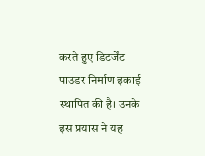करते हुए डिटर्जेंट पाउडर निर्माण इकाई स्थापित की है। उनके इस प्रयास ने यह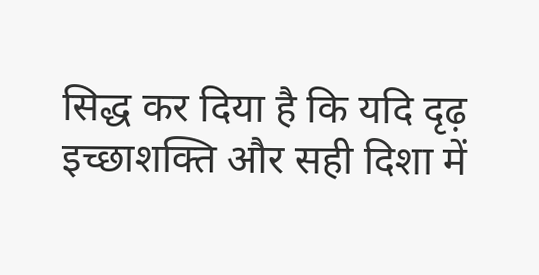सिद्ध कर दिया है कि यदि दृढ़ इच्छाशक्ति और सही दिशा में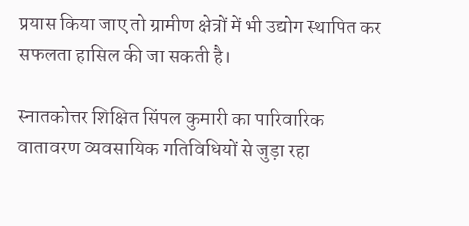प्रयास किया जाए तो ग्रामीण क्षेत्रों में भी उद्योग स्थापित कर सफलता हासिल की जा सकती है।

स्नातकोत्तर शिक्षित सिंपल कुमारी का पारिवारिक वातावरण व्यवसायिक गतिविधियों से जुड़ा रहा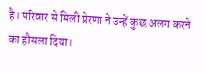है। परिवार से मिली प्रेरणा ने उन्हें कुछ अलग करने का हौसला दिया।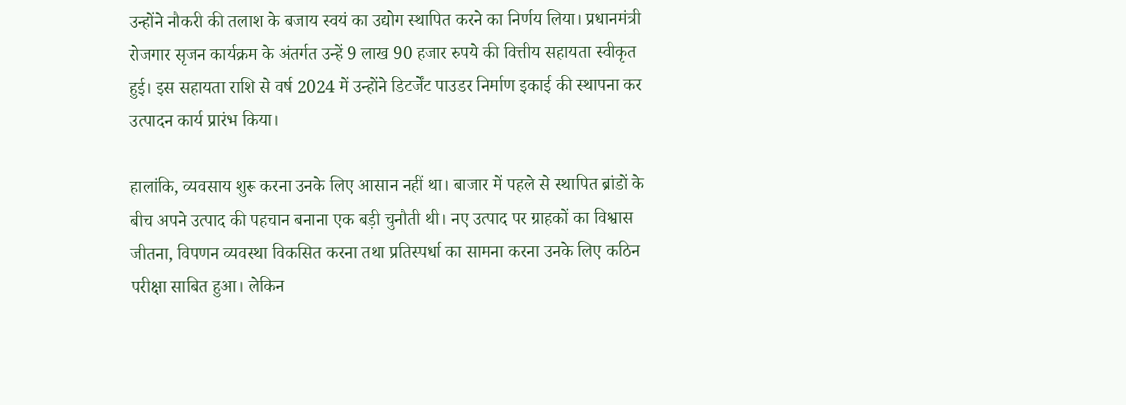उन्होंने नौकरी की तलाश के बजाय स्वयं का उद्योग स्थापित करने का निर्णय लिया। प्रधानमंत्री रोजगार सृजन कार्यक्रम के अंतर्गत उन्हें 9 लाख 90 हजार रुपये की वित्तीय सहायता स्वीकृत हुई। इस सहायता राशि से वर्ष 2024 में उन्होंने डिटर्जेंट पाउडर निर्माण इकाई की स्थापना कर उत्पादन कार्य प्रारंभ किया।

हालांकि, व्यवसाय शुरू करना उनके लिए आसान नहीं था। बाजार में पहले से स्थापित ब्रांडों के बीच अपने उत्पाद की पहचान बनाना एक बड़ी चुनौती थी। नए उत्पाद पर ग्राहकों का विश्वास जीतना, विपणन व्यवस्था विकसित करना तथा प्रतिस्पर्धा का सामना करना उनके लिए कठिन परीक्षा साबित हुआ। लेकिन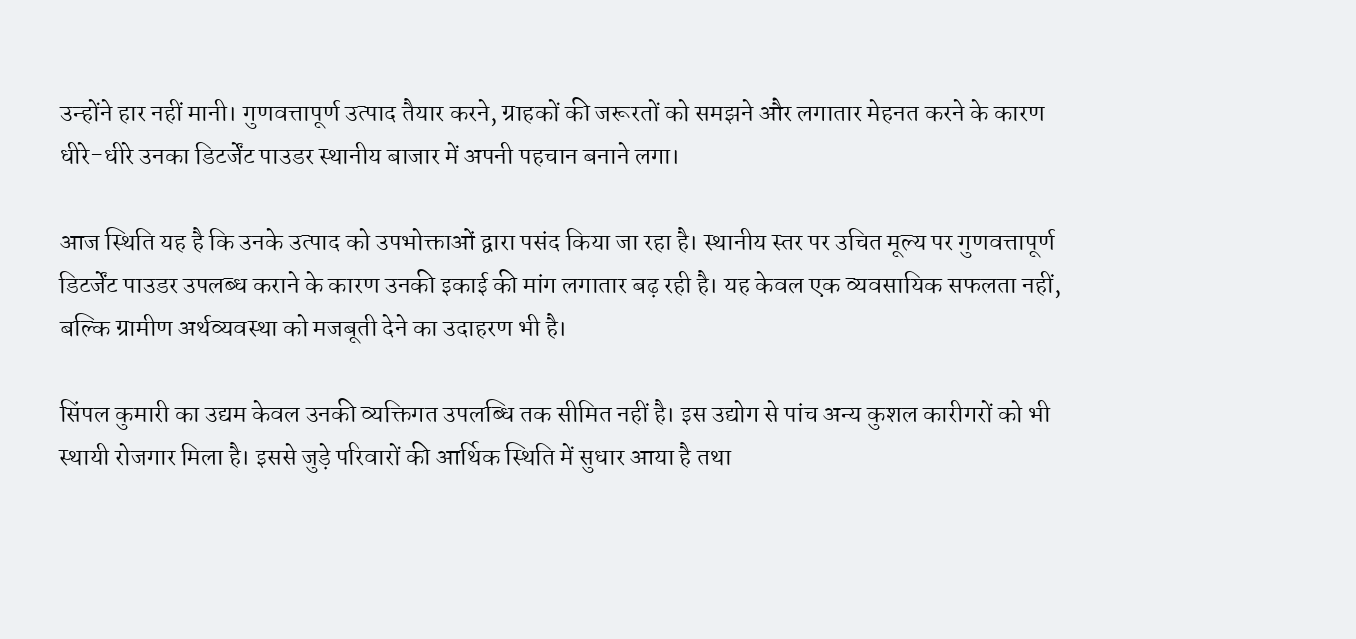उन्होंने हार नहीं मानी। गुणवत्तापूर्ण उत्पाद तैयार करने, ग्राहकों की जरूरतों को समझने और लगातार मेहनत करने के कारण धीरे-धीरे उनका डिटर्जेंट पाउडर स्थानीय बाजार में अपनी पहचान बनाने लगा।

आज स्थिति यह है कि उनके उत्पाद को उपभोक्ताओं द्वारा पसंद किया जा रहा है। स्थानीय स्तर पर उचित मूल्य पर गुणवत्तापूर्ण डिटर्जेंट पाउडर उपलब्ध कराने के कारण उनकी इकाई की मांग लगातार बढ़ रही है। यह केवल एक व्यवसायिक सफलता नहीं, बल्कि ग्रामीण अर्थव्यवस्था को मजबूती देने का उदाहरण भी है।

सिंपल कुमारी का उद्यम केवल उनकी व्यक्तिगत उपलब्धि तक सीमित नहीं है। इस उद्योग से पांच अन्य कुशल कारीगरों को भी स्थायी रोजगार मिला है। इससे जुड़े परिवारों की आर्थिक स्थिति में सुधार आया है तथा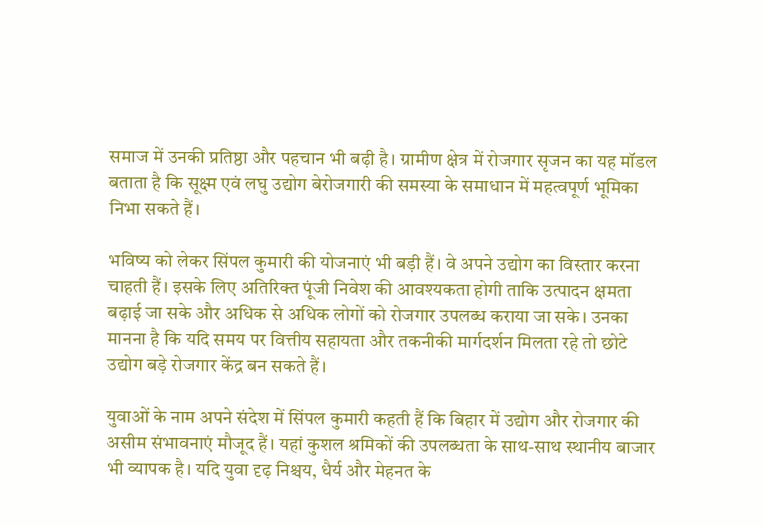समाज में उनकी प्रतिष्ठा और पहचान भी बढ़ी है। ग्रामीण क्षेत्र में रोजगार सृजन का यह मॉडल बताता है कि सूक्ष्म एवं लघु उद्योग बेरोजगारी की समस्या के समाधान में महत्वपूर्ण भूमिका निभा सकते हैं।

भविष्य को लेकर सिंपल कुमारी की योजनाएं भी बड़ी हैं। वे अपने उद्योग का विस्तार करना चाहती हैं। इसके लिए अतिरिक्त पूंजी निवेश की आवश्यकता होगी ताकि उत्पादन क्षमता बढ़ाई जा सके और अधिक से अधिक लोगों को रोजगार उपलब्ध कराया जा सके। उनका मानना है कि यदि समय पर वित्तीय सहायता और तकनीकी मार्गदर्शन मिलता रहे तो छोटे उद्योग बड़े रोजगार केंद्र बन सकते हैं।

युवाओं के नाम अपने संदेश में सिंपल कुमारी कहती हैं कि बिहार में उद्योग और रोजगार की असीम संभावनाएं मौजूद हैं। यहां कुशल श्रमिकों की उपलब्धता के साथ-साथ स्थानीय बाजार भी व्यापक है। यदि युवा दृढ़ निश्चय, धैर्य और मेहनत के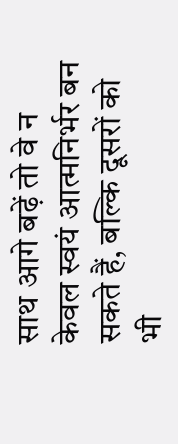साथ आगे बढ़ें तो वे न केवल स्वयं आत्मनिर्भर बन सकते हैं, बल्कि दूसरों को भी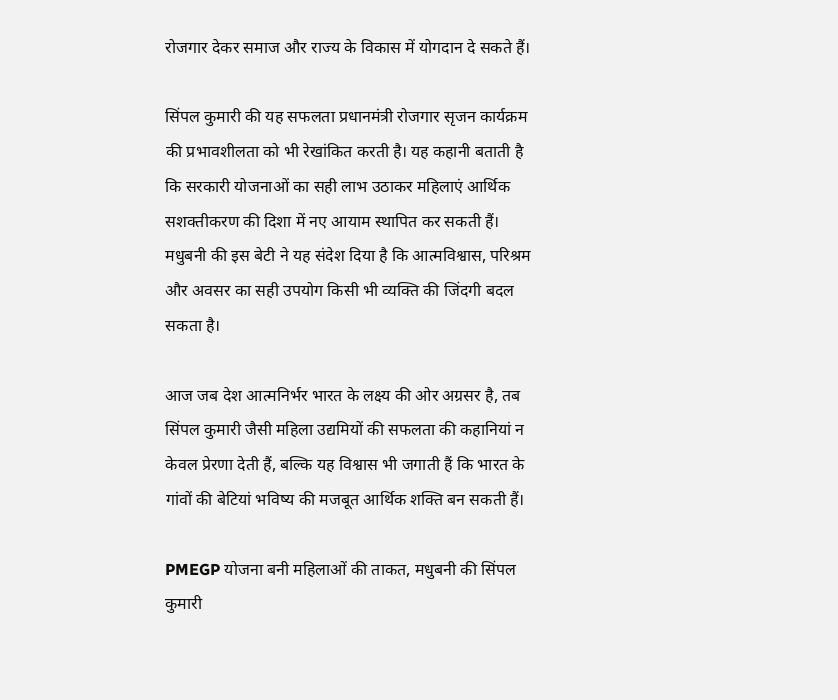रोजगार देकर समाज और राज्य के विकास में योगदान दे सकते हैं।

सिंपल कुमारी की यह सफलता प्रधानमंत्री रोजगार सृजन कार्यक्रम की प्रभावशीलता को भी रेखांकित करती है। यह कहानी बताती है कि सरकारी योजनाओं का सही लाभ उठाकर महिलाएं आर्थिक सशक्तीकरण की दिशा में नए आयाम स्थापित कर सकती हैं। मधुबनी की इस बेटी ने यह संदेश दिया है कि आत्मविश्वास, परिश्रम और अवसर का सही उपयोग किसी भी व्यक्ति की जिंदगी बदल सकता है।

आज जब देश आत्मनिर्भर भारत के लक्ष्य की ओर अग्रसर है, तब सिंपल कुमारी जैसी महिला उद्यमियों की सफलता की कहानियां न केवल प्रेरणा देती हैं, बल्कि यह विश्वास भी जगाती हैं कि भारत के गांवों की बेटियां भविष्य की मजबूत आर्थिक शक्ति बन सकती हैं।

PMEGP योजना बनी महिलाओं की ताकत, मधुबनी की सिंपल कुमारी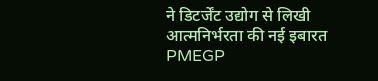ने डिटर्जेंट उद्योग से लिखी आत्मनिर्भरता की नई इबारत PMEGP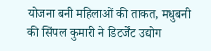योजना बनी महिलाओं की ताकत, मधुबनी की सिंपल कुमारी ने डिटर्जेंट उद्योग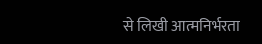से लिखी आत्मनिर्भरता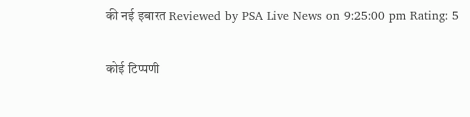की नई इबारत Reviewed by PSA Live News on 9:25:00 pm Rating: 5

कोई टिप्पणी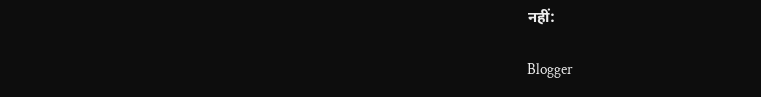नहीं:

Blogger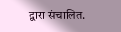द्वारा संचालित.